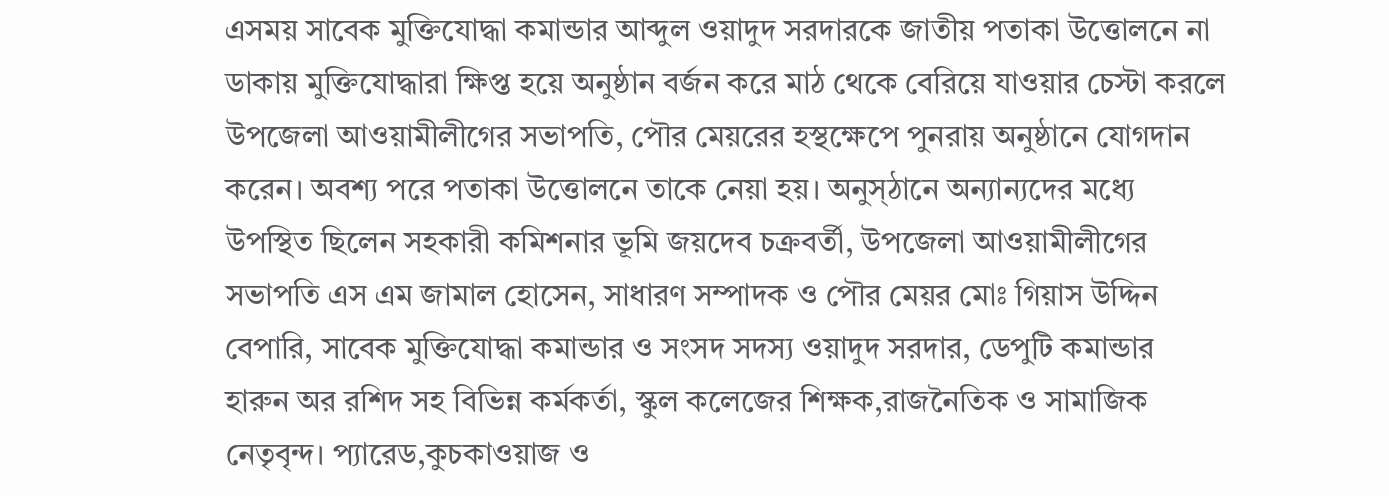এসময় সাবেক মুক্তিযোদ্ধা কমান্ডার আব্দুল ওয়াদুদ সরদারকে জাতীয় পতাকা উত্তোলনে না ডাকায় মুক্তিযোদ্ধারা ক্ষিপ্ত হয়ে অনুষ্ঠান বর্জন করে মাঠ থেকে বেরিয়ে যাওয়ার চেস্টা করলে উপজেলা আওয়ামীলীগের সভাপতি, পৌর মেয়রের হস্থক্ষেপে পুনরায় অনুষ্ঠানে যোগদান করেন। অবশ্য পরে পতাকা উত্তোলনে তাকে নেয়া হয়। অনুস্ঠানে অন্যান্যদের মধ্যে উপস্থিত ছিলেন সহকারী কমিশনার ভূমি জয়দেব চক্রবর্তী, উপজেলা আওয়ামীলীগের সভাপতি এস এম জামাল হোসেন, সাধারণ সম্পাদক ও পৌর মেয়র মোঃ গিয়াস উদ্দিন বেপারি, সাবেক মুক্তিযোদ্ধা কমান্ডার ও সংসদ সদস্য ওয়াদুদ সরদার, ডেপুটি কমান্ডার হারুন অর রশিদ সহ বিভিন্ন কর্মকর্তা, স্কুল কলেজের শিক্ষক,রাজনৈতিক ও সামাজিক নেতৃবৃন্দ। প্যারেড,কুচকাওয়াজ ও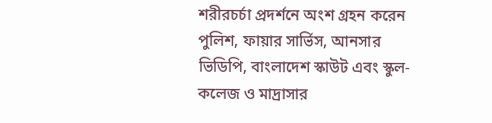শরীরচর্চা প্রদর্শনে অংশ গ্রহন করেন পুলিশ, ফায়ার সার্ভিস, আনসার ভিডিপি, বাংলাদেশ স্কাউট এবং স্কুল-কলেজ ও মাদ্রাসার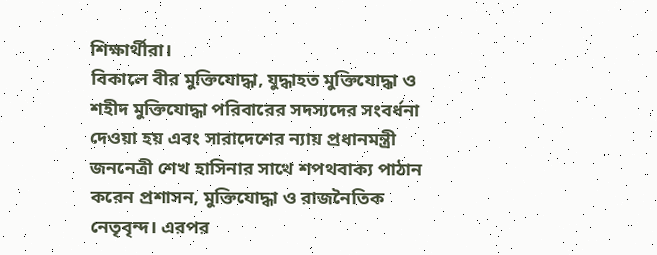শিক্ষার্থীরা।
বিকালে বীর মুক্তিযোদ্ধা, যুদ্ধাহত মুক্তিযোদ্ধা ও শহীদ মুক্তিযোদ্ধা পরিবারের সদস্যদের সংবর্ধনা দেওয়া হয় এবং সারাদেশের ন্যায় প্রধানমন্ত্রী জননেত্রী শেখ হাসিনার সাথে শপথবাক্য পাঠান করেন প্রশাসন, মুক্তিযোদ্ধা ও রাজনৈতিক নেতৃবৃন্দ। এরপর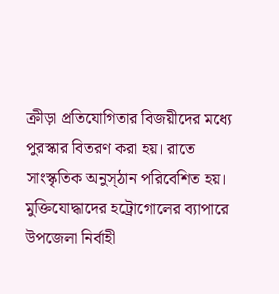ক্রীড়া প্রতিযোগিতার বিজয়ীদের মধ্যে পুরস্কার বিতরণ করা হয়। রাতে সাংস্কৃতিক অনুস্ঠান পরিবেশিত হয়। মুক্তিযোদ্ধাদের হট্রোগোলের ব্যাপারে উপজেলা নির্বাহী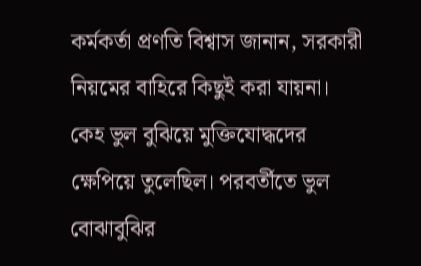কর্মকর্তা প্রণতি বিশ্বাস জানান, সরকারী নিয়মের বাহিরে কিছুই করা যায়না। কেহ ভুল বুঝিয়ে মুক্তিযোদ্ধদের ক্ষেপিয়ে তুলেছিল। পরবর্তীতে ভুল বোঝাবুঝির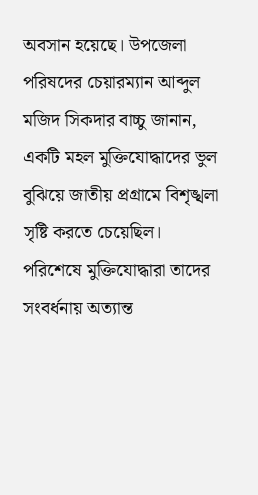অবসান হয়েছে। উপজেলা পরিষদের চেয়ারম্যান আব্দুল মজিদ সিকদার বাচ্চু জানান, একটি মহল মুক্তিযোদ্ধাদের ভুল বুঝিয়ে জাতীয় প্রগ্রামে বিশৃঙ্খলা সৃষ্টি করতে চেয়েছিল। পরিশেষে মুক্তিযোদ্ধারা তাদের সংবর্ধনায় অত্যান্ত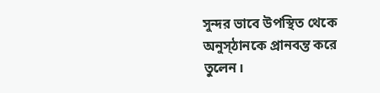সুন্দর ভাবে উপস্থিত থেকে অনুস্ঠানকে প্রানবন্ত করে তুলেন।